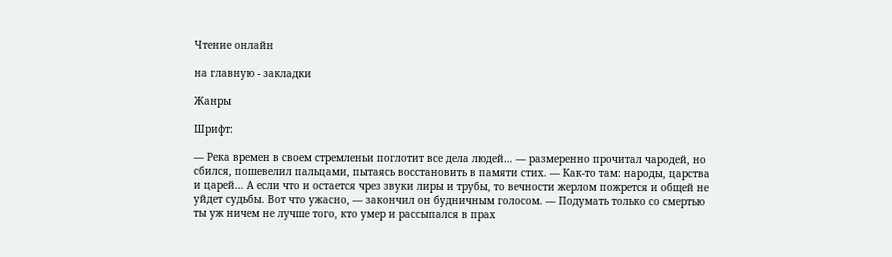Чтение онлайн

на главную - закладки

Жанры

Шрифт:

— Река времен в своем стремленьи поглотит все дела людей… — размеренно прочитал чародей, но сбился, пошевелил пальцами, пытаясь восстановить в памяти стих. — Как-то там: народы, царства и царей… А если что и остается чрез звуки лиры и трубы, то вечности жерлом пожрется и общей не уйдет судьбы. Вот что ужасно, — закончил он будничным голосом. — Подумать только со смертью ты уж ничем не лучше того, кто умер и рассыпался в прах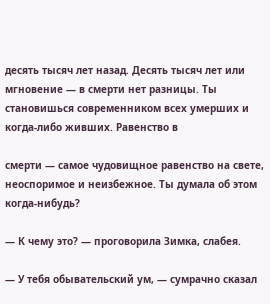десять тысяч лет назад. Десять тысяч лет или мгновение — в смерти нет разницы. Ты становишься современником всех умерших и когда-либо живших. Равенство в

смерти — самое чудовищное равенство на свете, неоспоримое и неизбежное. Ты думала об этом когда-нибудь?

— К чему это? — проговорила Зимка, слабея.

— У тебя обывательский ум, — сумрачно сказал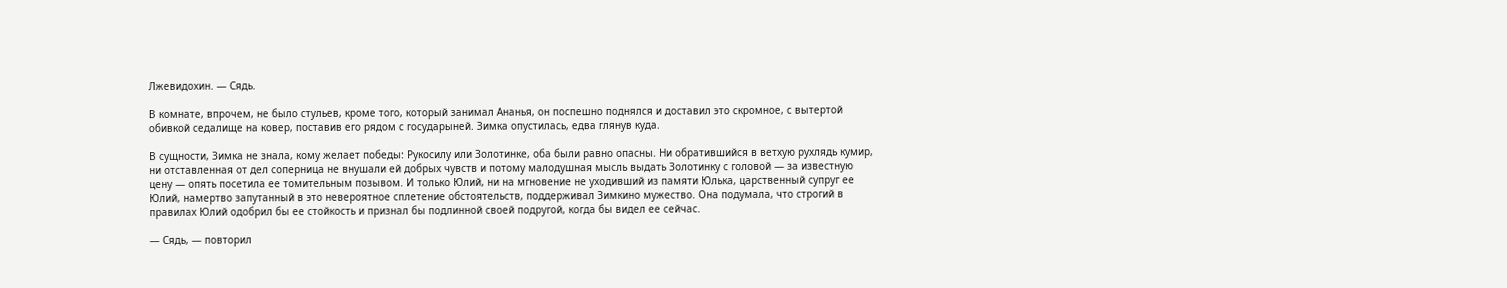Лжевидохин. — Сядь.

В комнате, впрочем, не было стульев, кроме того, который занимал Ананья, он поспешно поднялся и доставил это скромное, с вытертой обивкой седалище на ковер, поставив его рядом с государыней. Зимка опустилась, едва глянув куда.

В сущности, Зимка не знала, кому желает победы: Рукосилу или Золотинке, оба были равно опасны. Ни обратившийся в ветхую рухлядь кумир, ни отставленная от дел соперница не внушали ей добрых чувств и потому малодушная мысль выдать Золотинку с головой — за известную цену — опять посетила ее томительным позывом. И только Юлий, ни на мгновение не уходивший из памяти Юлька, царственный супруг ее Юлий, намертво запутанный в это невероятное сплетение обстоятельств, поддерживал Зимкино мужество. Она подумала, что строгий в правилах Юлий одобрил бы ее стойкость и признал бы подлинной своей подругой, когда бы видел ее сейчас.

— Сядь, — повторил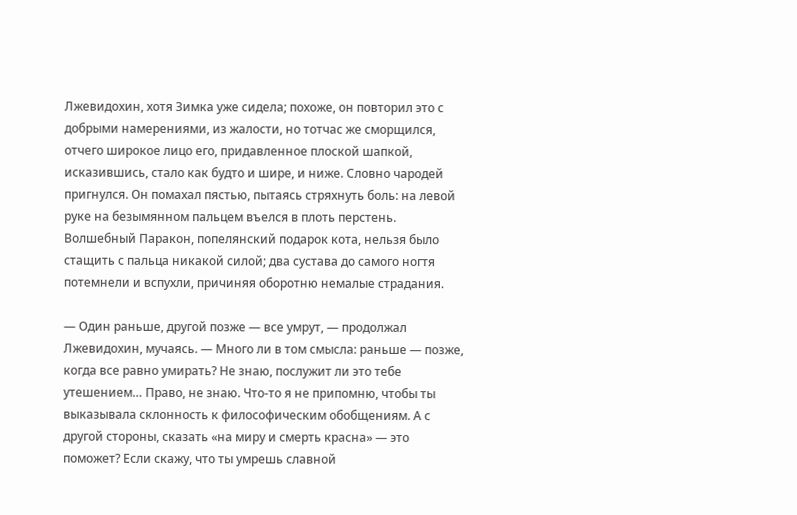Лжевидохин, хотя Зимка уже сидела; похоже, он повторил это с добрыми намерениями, из жалости, но тотчас же сморщился, отчего широкое лицо его, придавленное плоской шапкой, исказившись, стало как будто и шире, и ниже. Словно чародей пригнулся. Он помахал пястью, пытаясь стряхнуть боль: на левой руке на безымянном пальцем въелся в плоть перстень. Волшебный Паракон, попелянский подарок кота, нельзя было стащить с пальца никакой силой; два сустава до самого ногтя потемнели и вспухли, причиняя оборотню немалые страдания.

— Один раньше, другой позже — все умрут, — продолжал Лжевидохин, мучаясь. — Много ли в том смысла: раньше — позже, когда все равно умирать? Не знаю, послужит ли это тебе утешением… Право, не знаю. Что-то я не припомню, чтобы ты выказывала склонность к философическим обобщениям. А с другой стороны, сказать «на миру и смерть красна» — это поможет? Если скажу, что ты умрешь славной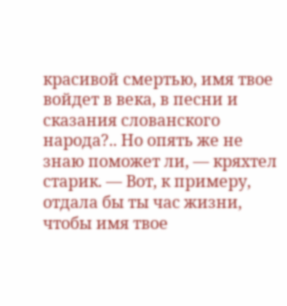красивой смертью, имя твое войдет в века, в песни и сказания слованского народа?.. Но опять же не знаю поможет ли, — кряхтел старик. — Вот, к примеру, отдала бы ты час жизни, чтобы имя твое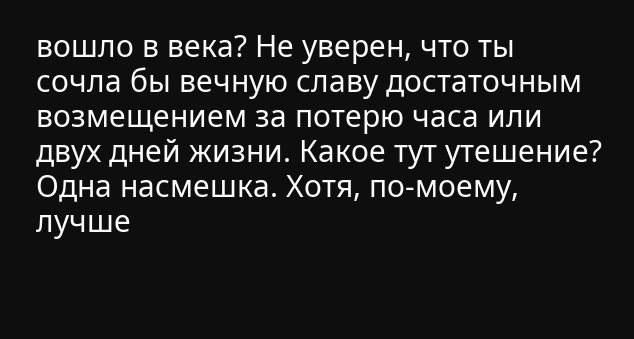вошло в века? Не уверен, что ты сочла бы вечную славу достаточным возмещением за потерю часа или двух дней жизни. Какое тут утешение? Одна насмешка. Хотя, по-моему, лучше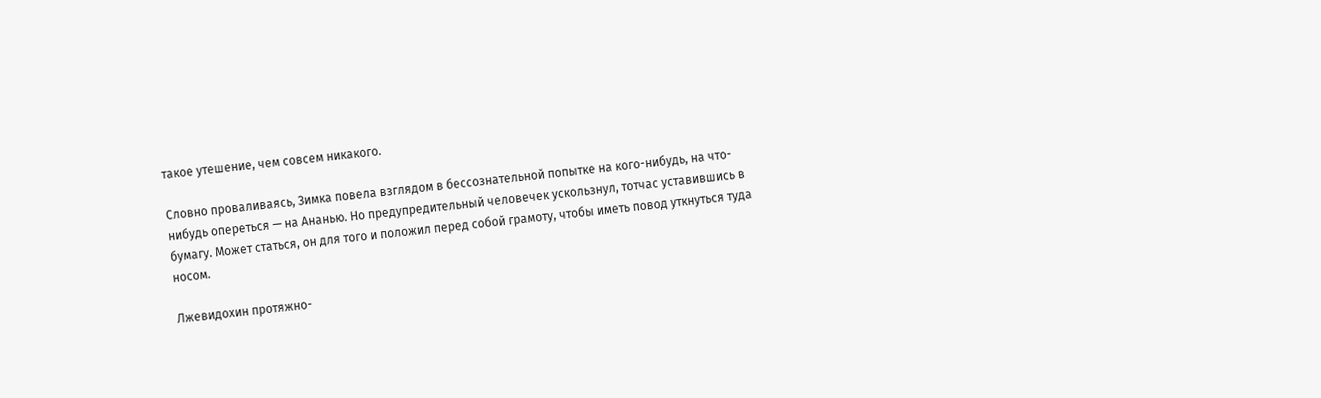такое утешение, чем совсем никакого.

Словно проваливаясь, Зимка повела взглядом в бессознательной попытке на кого-нибудь, на что-нибудь опереться — на Ананью. Но предупредительный человечек ускользнул, тотчас уставившись в бумагу. Может статься, он для того и положил перед собой грамоту, чтобы иметь повод уткнуться туда носом.

Лжевидохин протяжно-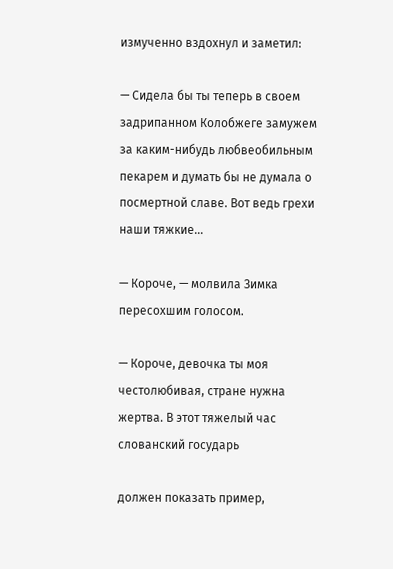измученно вздохнул и заметил:

— Сидела бы ты теперь в своем задрипанном Колобжеге замужем за каким-нибудь любвеобильным пекарем и думать бы не думала о посмертной славе. Вот ведь грехи наши тяжкие…

— Короче, — молвила Зимка пересохшим голосом.

— Короче, девочка ты моя честолюбивая, стране нужна жертва. В этот тяжелый час слованский государь

должен показать пример,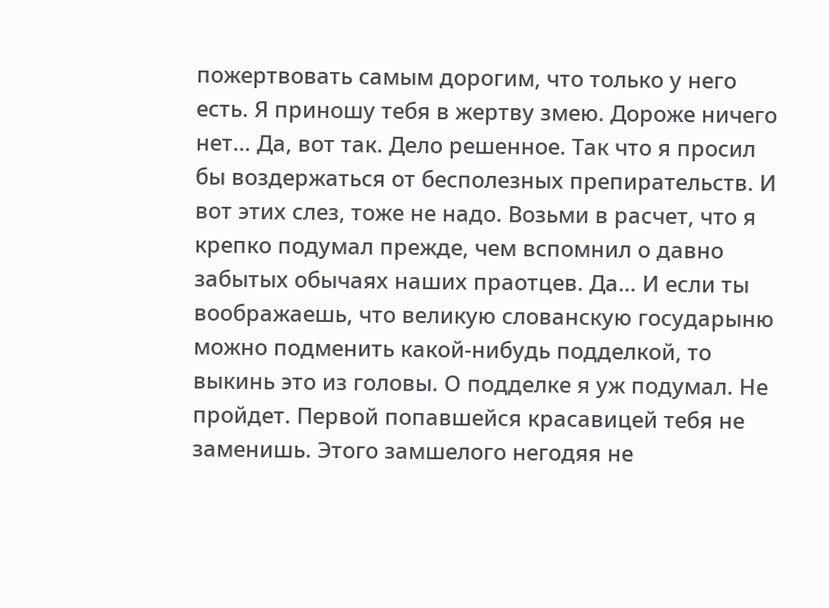пожертвовать самым дорогим, что только у него есть. Я приношу тебя в жертву змею. Дороже ничего нет… Да, вот так. Дело решенное. Так что я просил бы воздержаться от бесполезных препирательств. И вот этих слез, тоже не надо. Возьми в расчет, что я крепко подумал прежде, чем вспомнил о давно забытых обычаях наших праотцев. Да… И если ты воображаешь, что великую слованскую государыню можно подменить какой-нибудь подделкой, то выкинь это из головы. О подделке я уж подумал. Не пройдет. Первой попавшейся красавицей тебя не заменишь. Этого замшелого негодяя не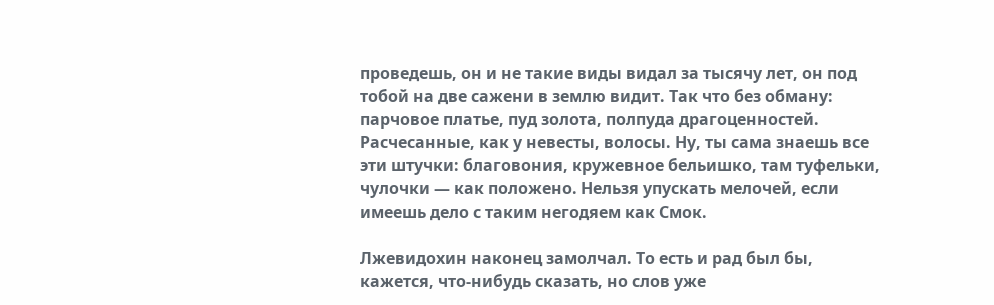проведешь, он и не такие виды видал за тысячу лет, он под тобой на две сажени в землю видит. Так что без обману: парчовое платье, пуд золота, полпуда драгоценностей. Расчесанные, как у невесты, волосы. Ну, ты сама знаешь все эти штучки: благовония, кружевное бельишко, там туфельки, чулочки — как положено. Нельзя упускать мелочей, если имеешь дело с таким негодяем как Смок.

Лжевидохин наконец замолчал. То есть и рад был бы, кажется, что-нибудь сказать, но слов уже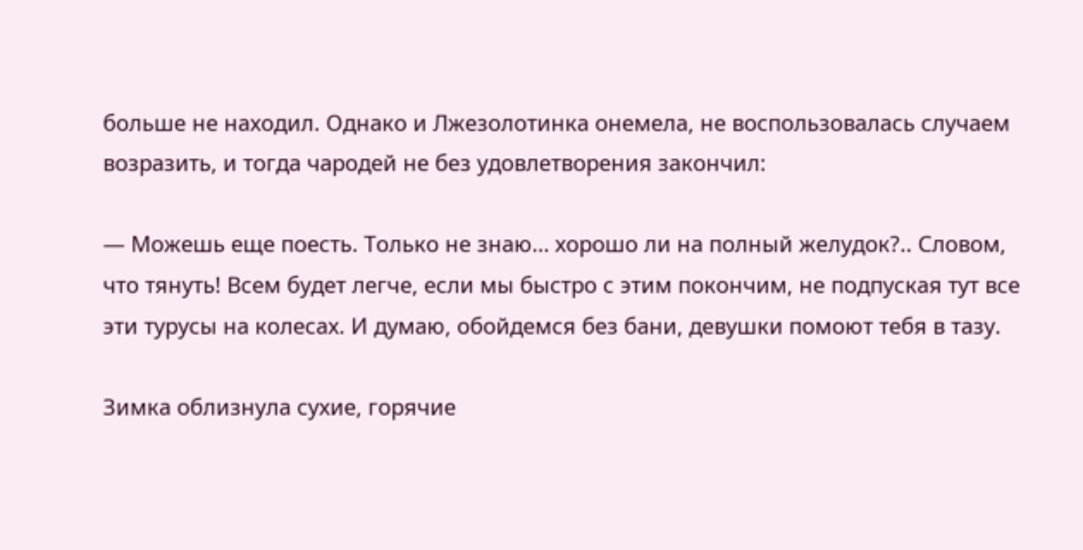больше не находил. Однако и Лжезолотинка онемела, не воспользовалась случаем возразить, и тогда чародей не без удовлетворения закончил:

— Можешь еще поесть. Только не знаю… хорошо ли на полный желудок?.. Словом, что тянуть! Всем будет легче, если мы быстро с этим покончим, не подпуская тут все эти турусы на колесах. И думаю, обойдемся без бани, девушки помоют тебя в тазу.

Зимка облизнула сухие, горячие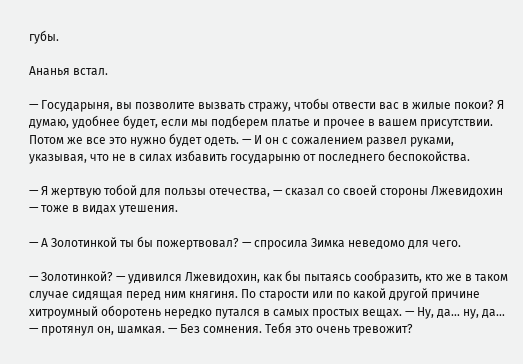губы.

Ананья встал.

— Государыня, вы позволите вызвать стражу, чтобы отвести вас в жилые покои? Я думаю, удобнее будет, если мы подберем платье и прочее в вашем присутствии. Потом же все это нужно будет одеть. — И он с сожалением развел руками, указывая, что не в силах избавить государыню от последнего беспокойства.

— Я жертвую тобой для пользы отечества, — сказал со своей стороны Лжевидохин — тоже в видах утешения.

— А Золотинкой ты бы пожертвовал? — спросила Зимка неведомо для чего.

— Золотинкой? — удивился Лжевидохин, как бы пытаясь сообразить, кто же в таком случае сидящая перед ним княгиня. По старости или по какой другой причине хитроумный оборотень нередко путался в самых простых вещах. — Ну, да… ну, да… — протянул он, шамкая. — Без сомнения. Тебя это очень тревожит?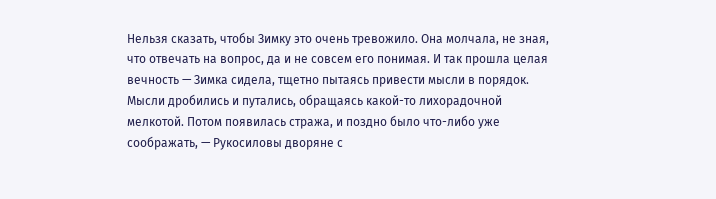Нельзя сказать, чтобы Зимку это очень тревожило. Она молчала, не зная, что отвечать на вопрос, да и не совсем его понимая. И так прошла целая вечность — Зимка сидела, тщетно пытаясь привести мысли в порядок. Мысли дробились и путались, обращаясь какой-то лихорадочной мелкотой. Потом появилась стража, и поздно было что-либо уже соображать, — Рукосиловы дворяне с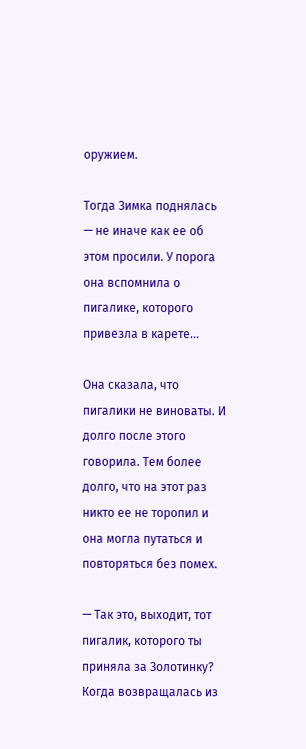оружием.

Тогда Зимка поднялась — не иначе как ее об этом просили. У порога она вспомнила о пигалике, которого привезла в карете…

Она сказала, что пигалики не виноваты. И долго после этого говорила. Тем более долго, что на этот раз никто ее не торопил и она могла путаться и повторяться без помех.

— Так это, выходит, тот пигалик, которого ты приняла за Золотинку? Когда возвращалась из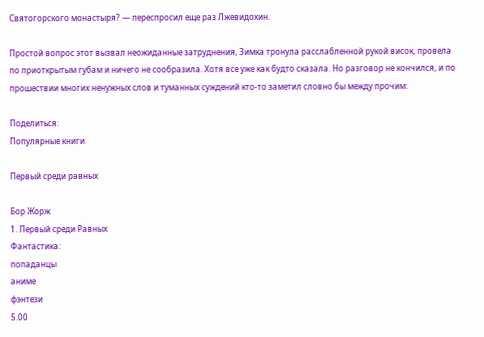Святогорского монастыря? — переспросил еще раз Лжевидохин.

Простой вопрос этот вызвал неожиданные затруднения, Зимка тронула расслабленной рукой висок, провела по приоткрытым губам и ничего не сообразила. Хотя все уже как будто сказала. Но разговор не кончился, и по прошествии многих ненужных слов и туманных суждений кто-то заметил словно бы между прочим:

Поделиться:
Популярные книги

Первый среди равных

Бор Жорж
1. Первый среди Равных
Фантастика:
попаданцы
аниме
фэнтези
5.00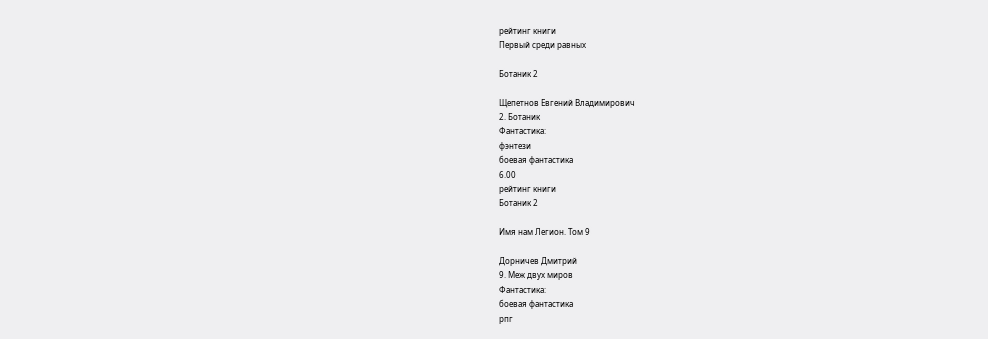рейтинг книги
Первый среди равных

Ботаник 2

Щепетнов Евгений Владимирович
2. Ботаник
Фантастика:
фэнтези
боевая фантастика
6.00
рейтинг книги
Ботаник 2

Имя нам Легион. Том 9

Дорничев Дмитрий
9. Меж двух миров
Фантастика:
боевая фантастика
рпг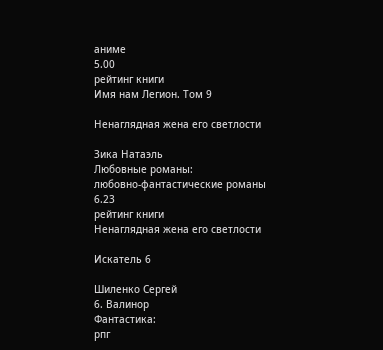аниме
5.00
рейтинг книги
Имя нам Легион. Том 9

Ненаглядная жена его светлости

Зика Натаэль
Любовные романы:
любовно-фантастические романы
6.23
рейтинг книги
Ненаглядная жена его светлости

Искатель 6

Шиленко Сергей
6. Валинор
Фантастика:
рпг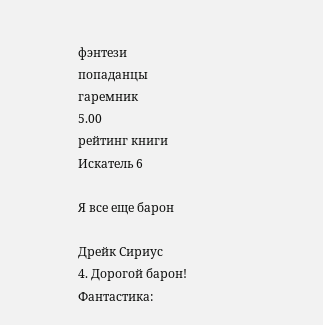фэнтези
попаданцы
гаремник
5.00
рейтинг книги
Искатель 6

Я все еще барон

Дрейк Сириус
4. Дорогой барон!
Фантастика: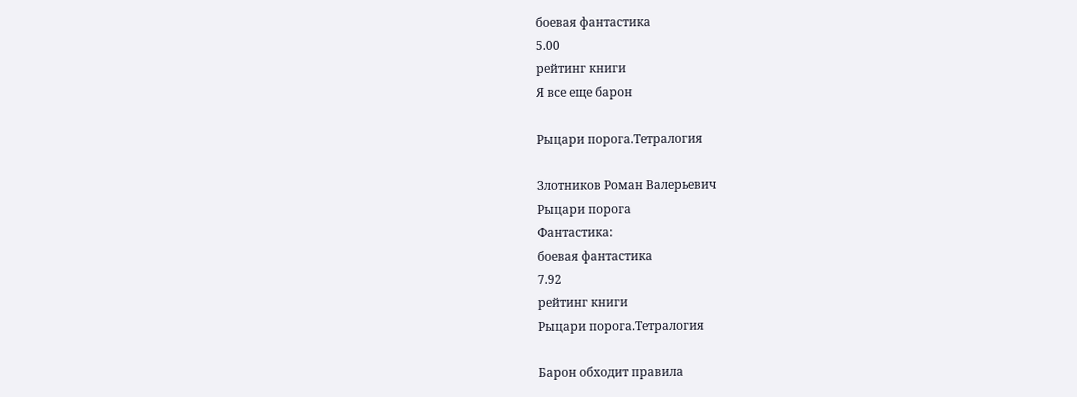боевая фантастика
5.00
рейтинг книги
Я все еще барон

Рыцари порога.Тетралогия

Злотников Роман Валерьевич
Рыцари порога
Фантастика:
боевая фантастика
7.92
рейтинг книги
Рыцари порога.Тетралогия

Барон обходит правила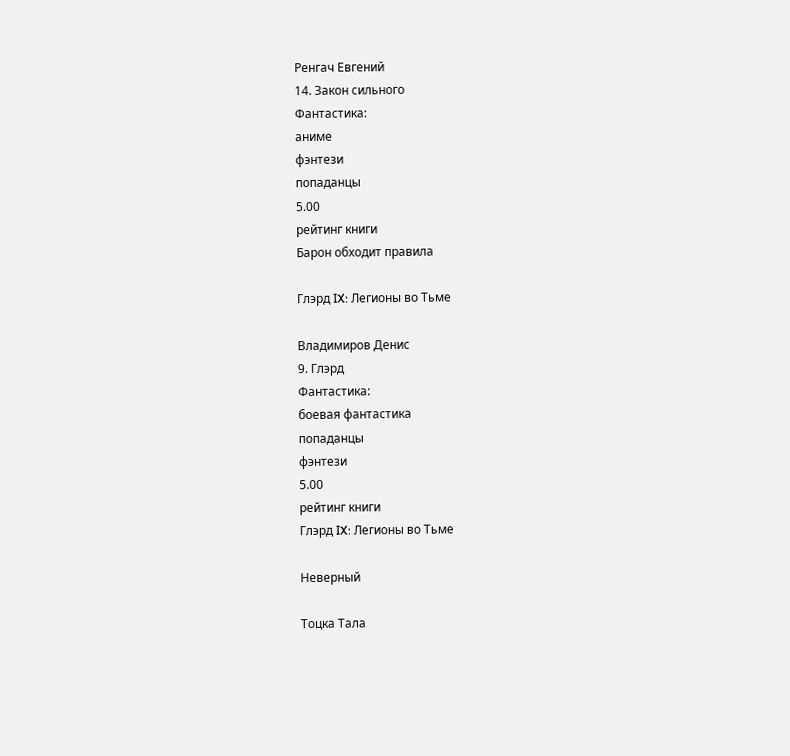Ренгач Евгений
14. Закон сильного
Фантастика:
аниме
фэнтези
попаданцы
5.00
рейтинг книги
Барон обходит правила

Глэрд IX: Легионы во Тьме

Владимиров Денис
9. Глэрд
Фантастика:
боевая фантастика
попаданцы
фэнтези
5.00
рейтинг книги
Глэрд IX: Легионы во Тьме

Неверный

Тоцка Тала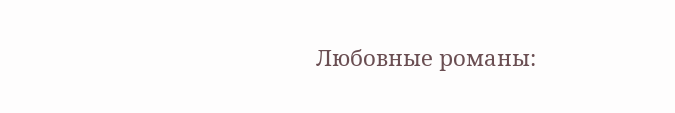Любовные романы: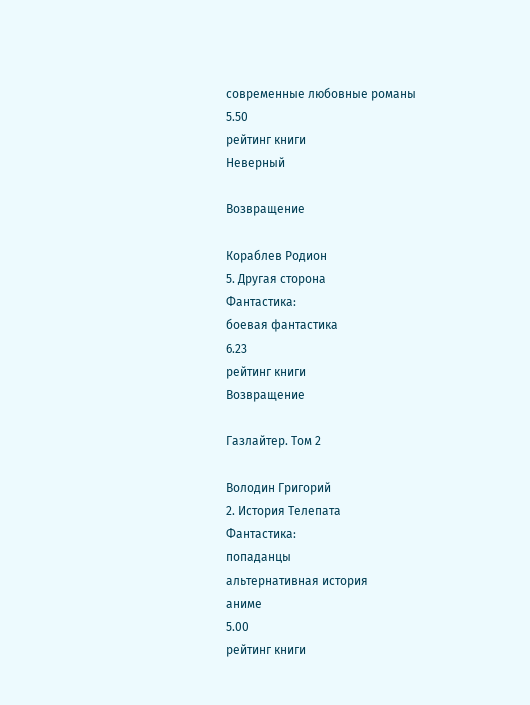современные любовные романы
5.50
рейтинг книги
Неверный

Возвращение

Кораблев Родион
5. Другая сторона
Фантастика:
боевая фантастика
6.23
рейтинг книги
Возвращение

Газлайтер. Том 2

Володин Григорий
2. История Телепата
Фантастика:
попаданцы
альтернативная история
аниме
5.00
рейтинг книги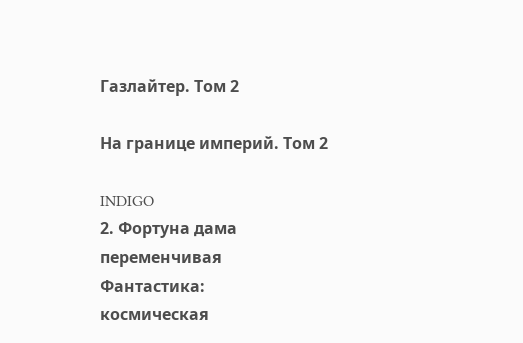Газлайтер. Том 2

На границе империй. Том 2

INDIGO
2. Фортуна дама переменчивая
Фантастика:
космическая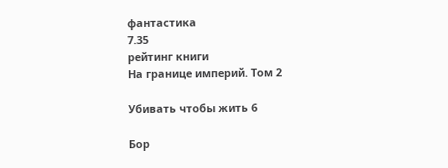фантастика
7.35
рейтинг книги
На границе империй. Том 2

Убивать чтобы жить 6

Бор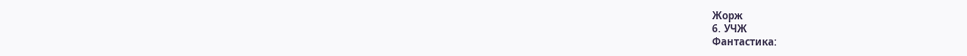Жорж
6. УЧЖ
Фантастика: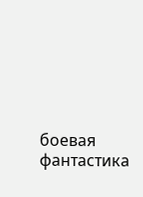боевая фантастика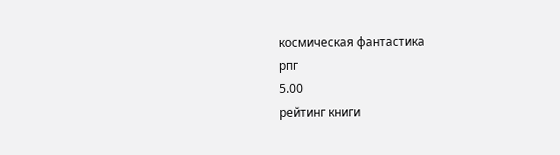космическая фантастика
рпг
5.00
рейтинг книги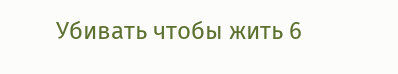Убивать чтобы жить 6